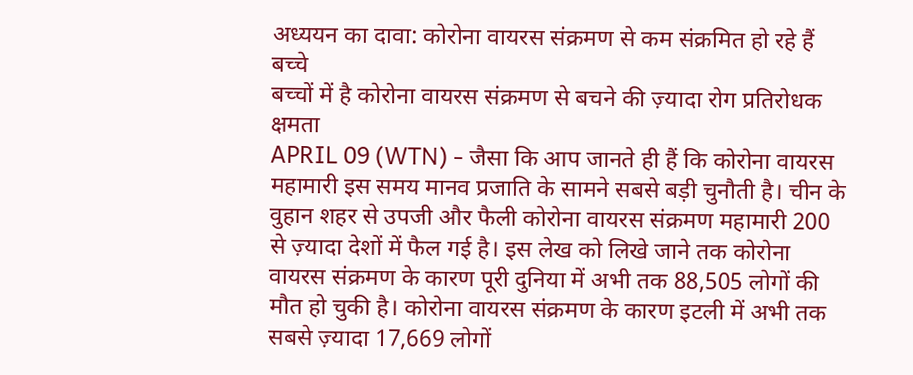अध्ययन का दावा: कोरोना वायरस संक्रमण से कम संक्रमित हो रहे हैं बच्चे
बच्चों में है कोरोना वायरस संक्रमण से बचने की ज़्यादा रोग प्रतिरोधक क्षमता
APRIL 09 (WTN) - जैसा कि आप जानते ही हैं कि कोरोना वायरस महामारी इस समय मानव प्रजाति के सामने सबसे बड़ी चुनौती है। चीन के वुहान शहर से उपजी और फैली कोरोना वायरस संक्रमण महामारी 200 से ज़्यादा देशों में फैल गई है। इस लेख को लिखे जाने तक कोरोना वायरस संक्रमण के कारण पूरी दुनिया में अभी तक 88,505 लोगों की मौत हो चुकी है। कोरोना वायरस संक्रमण के कारण इटली में अभी तक सबसे ज़्यादा 17,669 लोगों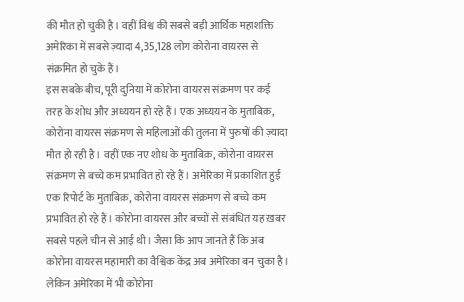की मौत हो चुकी है। वहीं विश्व की सबसे बड़ी आर्थिक महाशक्ति अमेरिका में सबसे ज़्यादा 4,35,128 लोग कोरोना वायरस से संक्रमित हो चुके हैं।
इस सबके बीच, पूरी दुनिया में कोरोना वायरस संक्रमण पर कई तरह के शोध और अध्ययन हो रहे हैं। एक अध्ययन के मुताबिक़, कोरोना वायरस संक्रमण से महिलाओं की तुलना में पुरुषों की ज़्यादा मौत हो रही है। वहीं एक नए शोध के मुताबिक़, कोरोना वायरस संक्रमण से बच्चे कम प्रभावित हो रहे हैं। अमेरिका में प्रकाशित हुई एक रिपोर्ट के मुताबिक़, कोरोना वायरस संक्रमण से बच्चे कम प्रभावित हो रहे हैं। कोरोना वायरस और बच्चों से संबंधित यह ख़बर सबसे पहले चीन से आई थी। जैसा कि आप जानते हैं कि अब कोरोना वायरस महामारी का वैश्विक केंद्र अब अमेरिका बन चुका है। लेकिन अमेरिका में भी कोरोना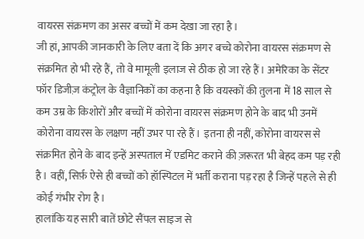वायरस संक्रमण का असर बच्चों में कम देखा जा रहा है।
जी हां, आपकी जानकारी के लिए बता दें कि अगर बच्चे कोरोना वायरस संक्रमण से संक्रमित हो भी रहे हैं, तो वे मामूली इलाज से ठीक हो जा रहे हैं। अमेरिका के सेंटर फॉर डिजीज़ कंट्रोल के वैज्ञानिकों का कहना है कि वयस्कों की तुलना में 18 साल से कम उम्र के किशोरों और बच्चों में कोरोना वायरस संक्रमण होने के बाद भी उनमें कोरोना वायरस के लक्षण नहीं उभर पा रहे हैं। इतना ही नहीं, कोरोना वायरस से संक्रमित होने के बाद इन्हें अस्पताल में एडमिट कराने की ज़रूरत भी बेहद कम पड़ रही है। वहीं, सिर्फ़ ऐसे ही बच्चों को हॉस्पिटल में भर्ती कराना पड़ रहा है जिन्हें पहले से ही कोई गंभीर रोग है।
हालांकि यह सारी बातें छोटे सैंपल साइज से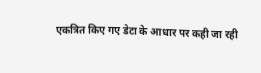एकत्रित किए गए डेटा के आधार पर कही जा रही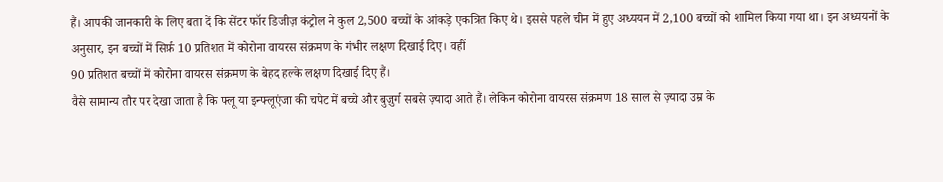हैं। आपकी जानकारी के लिए बता दें कि सेंटर फॉर डिजीज़ कंट्रोल ने कुल 2,500 बच्चों के आंकड़े एकत्रित किए थे। इससे पहले चीन में हुए अध्ययन में 2,100 बच्चों को शामिल किया गया था। इन अध्ययनों के अनुसार, इन बच्चों में सिर्फ़ 10 प्रतिशत में कोरोना वायरस संक्रमण के गंभीर लक्षण दिखाई दिए। वहीं
90 प्रतिशत बच्चों में कोरोना वायरस संक्रमण के बेहद हल्के लक्षण दिखाई दिए हैं।
वैसे सामान्य तौर पर देखा जाता है कि फ्लू या इन्फ्लूएंजा की चपेट में बच्चे और बुज़ुर्ग सबसे ज़्यादा आते हैं। लेकिन कोरोना वायरस संक्रमण 18 साल से ज़्यादा उम्र के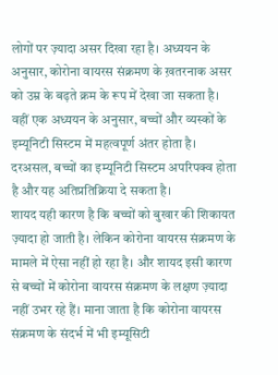लोगों पर ज़्यादा असर दिखा रहा है। अध्ययन के अनुसार, कोरोना वायरस संक्रमण के ख़तरनाक असर को उम्र के बढ़ते क्रम के रूप में देखा जा सकता है। वहीं एक अध्ययन के अनुसार, बच्चों और व्यस्कों के इम्यूनिटी सिस्टम में महत्वपूर्ण अंतर होता है। दरअसल, बच्चों का इम्यूनिटी सिस्टम अपरिपक्व होता है और यह अतिप्रतिक्रिया दे सकता है।
शायद यही कारण है कि बच्चों को बुखार की शिकायत ज़्यादा हो जाती है। लेकिन कोरोना वायरस संक्रमण के मामले में ऐसा नहीं हो रहा है। और शायद इसी कारण से बच्चों में कोरोना वायरस संक्रमण के लक्षण ज़्यादा नहीं उभर रहे हैं। माना जाता है कि कोरोना वायरस संक्रमण के संदर्भ में भी इम्यूसिटी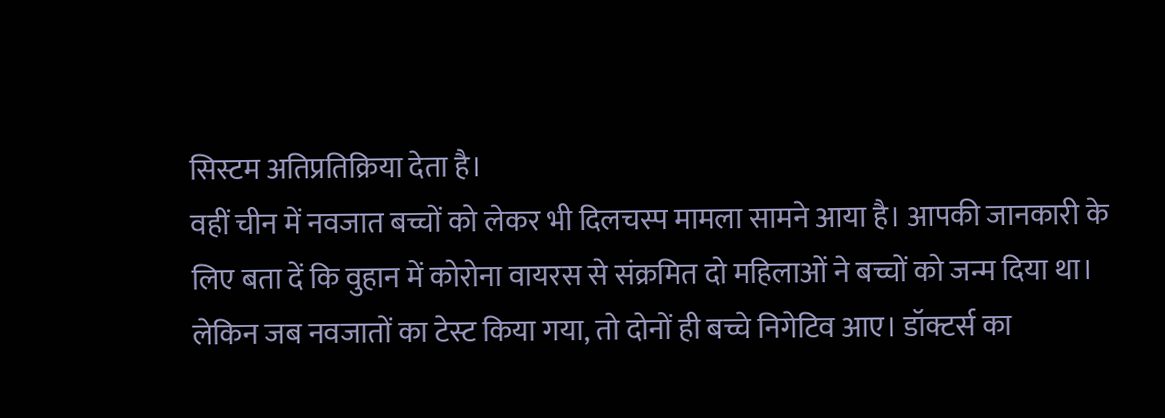सिस्टम अतिप्रतिक्रिया देता है।
वहीं चीन में नवजात बच्चों को लेकर भी दिलचस्प मामला सामने आया है। आपकी जानकारी के लिए बता दें कि वुहान में कोरोना वायरस से संक्रमित दो महिलाओं ने बच्चों को जन्म दिया था। लेकिन जब नवजातों का टेस्ट किया गया, तो दोनों ही बच्चे निगेटिव आए। डॉक्टर्स का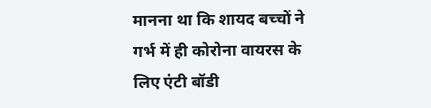मानना था कि शायद बच्चों ने गर्भ में ही कोरोना वायरस के लिए एंटी बॉडी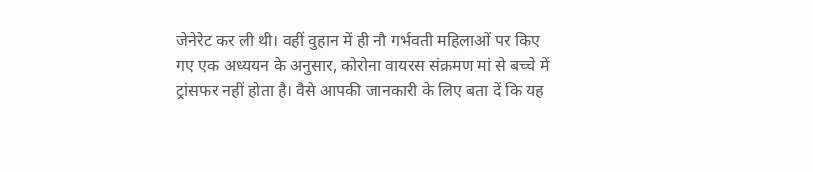जेनेरेट कर ली थी। वहीं वुहान में ही नौ गर्भवती महिलाओं पर किए गए एक अध्ययन के अनुसार, कोरोना वायरस संक्रमण मां से बच्चे में ट्रांसफर नहीं होता है। वैसे आपकी जानकारी के लिए बता दें कि यह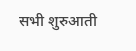सभी शुरुआती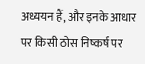अध्ययन हैं, और इनके आधार पर किसी ठोस निष्कर्ष पर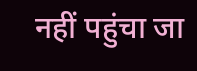नहीं पहुंचा जा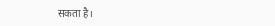सकता है।